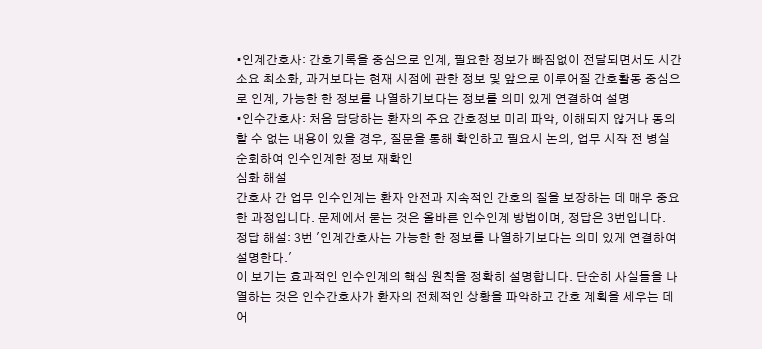•인계간호사: 간호기록을 중심으로 인계, 필요한 정보가 빠짐없이 전달되면서도 시간소요 최소화, 과거보다는 현재 시점에 관한 정보 및 앞으로 이루어질 간호활동 중심으로 인계, 가능한 한 정보를 나열하기보다는 정보를 의미 있게 연결하여 설명
•인수간호사: 처음 담당하는 환자의 주요 간호정보 미리 파악, 이해되지 않거나 동의할 수 없는 내용이 있을 경우, 질문을 통해 확인하고 필요시 논의, 업무 시작 전 병실 순회하여 인수인계한 정보 재확인
심화 해설
간호사 간 업무 인수인계는 환자 안전과 지속적인 간호의 질을 보장하는 데 매우 중요한 과정입니다. 문제에서 묻는 것은 올바른 인수인계 방법이며, 정답은 3번입니다.
정답 해설: 3번 '인계간호사는 가능한 한 정보를 나열하기보다는 의미 있게 연결하여 설명한다.'
이 보기는 효과적인 인수인계의 핵심 원칙을 정확히 설명합니다. 단순히 사실들을 나열하는 것은 인수간호사가 환자의 전체적인 상황을 파악하고 간호 계획을 세우는 데 어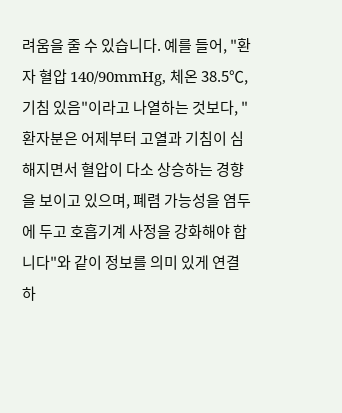려움을 줄 수 있습니다. 예를 들어, "환자 혈압 140/90mmHg, 체온 38.5℃, 기침 있음"이라고 나열하는 것보다, "환자분은 어제부터 고열과 기침이 심해지면서 혈압이 다소 상승하는 경향을 보이고 있으며, 폐렴 가능성을 염두에 두고 호흡기계 사정을 강화해야 합니다"와 같이 정보를 의미 있게 연결하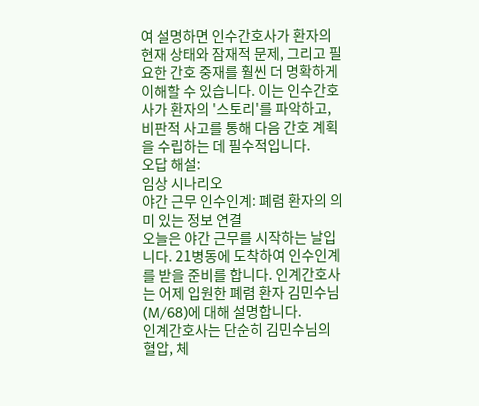여 설명하면 인수간호사가 환자의 현재 상태와 잠재적 문제, 그리고 필요한 간호 중재를 훨씬 더 명확하게 이해할 수 있습니다. 이는 인수간호사가 환자의 '스토리'를 파악하고, 비판적 사고를 통해 다음 간호 계획을 수립하는 데 필수적입니다.
오답 해설:
임상 시나리오
야간 근무 인수인계: 폐렴 환자의 의미 있는 정보 연결
오늘은 야간 근무를 시작하는 날입니다. 21병동에 도착하여 인수인계를 받을 준비를 합니다. 인계간호사는 어제 입원한 폐렴 환자 김민수님(M/68)에 대해 설명합니다.
인계간호사는 단순히 김민수님의 혈압, 체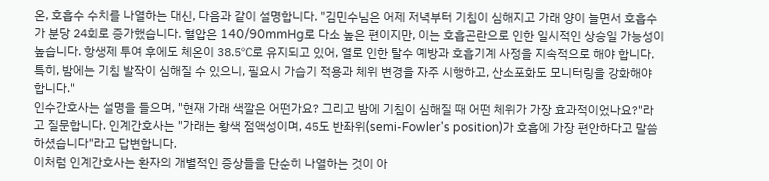온, 호흡수 수치를 나열하는 대신, 다음과 같이 설명합니다. "김민수님은 어제 저녁부터 기침이 심해지고 가래 양이 늘면서 호흡수가 분당 24회로 증가했습니다. 혈압은 140/90mmHg로 다소 높은 편이지만, 이는 호흡곤란으로 인한 일시적인 상승일 가능성이 높습니다. 항생제 투여 후에도 체온이 38.5℃로 유지되고 있어, 열로 인한 탈수 예방과 호흡기계 사정을 지속적으로 해야 합니다. 특히, 밤에는 기침 발작이 심해질 수 있으니, 필요시 가습기 적용과 체위 변경을 자주 시행하고, 산소포화도 모니터링을 강화해야 합니다."
인수간호사는 설명을 들으며, "현재 가래 색깔은 어떤가요? 그리고 밤에 기침이 심해질 때 어떤 체위가 가장 효과적이었나요?"라고 질문합니다. 인계간호사는 "가래는 황색 점액성이며, 45도 반좌위(semi-Fowler's position)가 호흡에 가장 편안하다고 말씀하셨습니다"라고 답변합니다.
이처럼 인계간호사는 환자의 개별적인 증상들을 단순히 나열하는 것이 아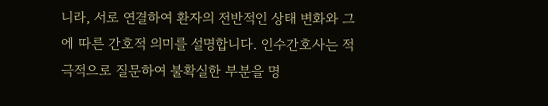니라, 서로 연결하여 환자의 전반적인 상태 변화와 그에 따른 간호적 의미를 설명합니다. 인수간호사는 적극적으로 질문하여 불확실한 부분을 명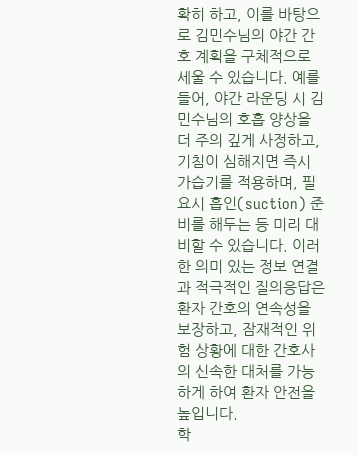확히 하고, 이를 바탕으로 김민수님의 야간 간호 계획을 구체적으로 세울 수 있습니다. 예를 들어, 야간 라운딩 시 김민수님의 호흡 양상을 더 주의 깊게 사정하고, 기침이 심해지면 즉시 가습기를 적용하며, 필요시 흡인(suction) 준비를 해두는 등 미리 대비할 수 있습니다. 이러한 의미 있는 정보 연결과 적극적인 질의응답은 환자 간호의 연속성을 보장하고, 잠재적인 위험 상황에 대한 간호사의 신속한 대처를 가능하게 하여 환자 안전을 높입니다.
학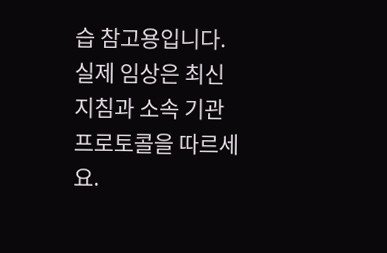습 참고용입니다. 실제 임상은 최신 지침과 소속 기관 프로토콜을 따르세요.